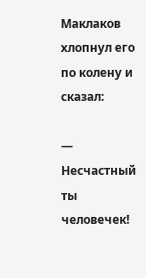Маклаков хлопнул его по колену и сказал:

— Несчастный ты человечек!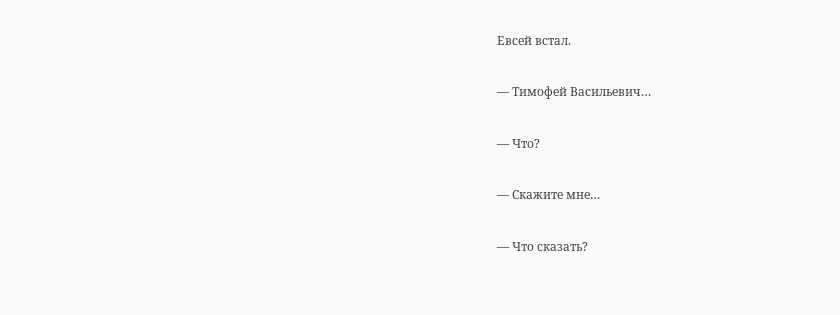Евсей встал.

— Тимофей Васильевич…

— Что?

— Скажите мне…

— Что сказать?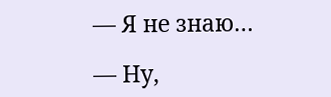— Я не знаю…

— Ну,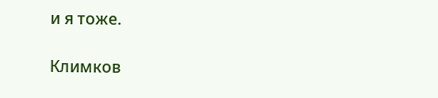и я тоже.

Климков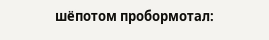шёпотом пробормотал: